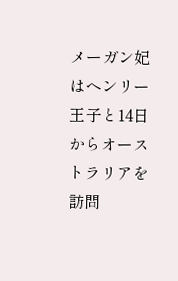メーガン妃はヘンリー王子と14日からオーストラリアを訪問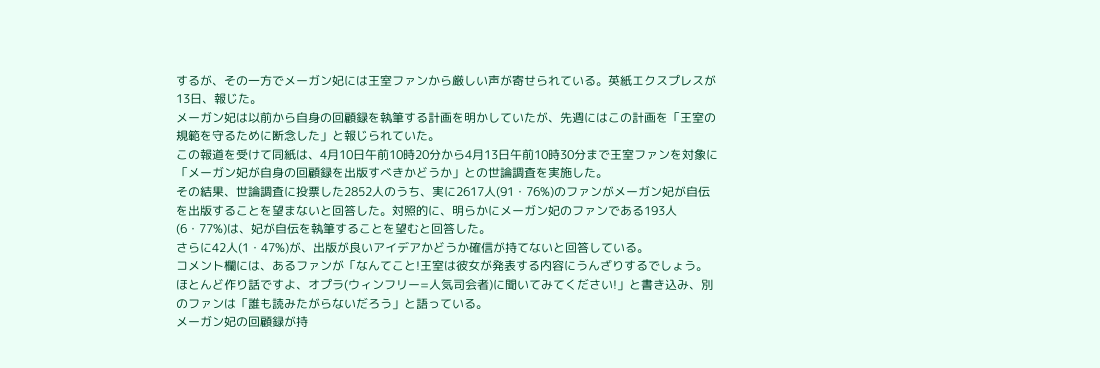するが、その一方でメーガン妃には王室ファンから厳しい声が寄せられている。英紙エクスプレスが13日、報じた。
メーガン妃は以前から自身の回顧録を執筆する計画を明かしていたが、先週にはこの計画を「王室の規範を守るために断念した」と報じられていた。
この報道を受けて同紙は、4月10日午前10時20分から4月13日午前10時30分まで王室ファンを対象に「メーガン妃が自身の回顧録を出版すべきかどうか」との世論調査を実施した。
その結果、世論調査に投票した2852人のうち、実に2617人(91・76%)のファンがメーガン妃が自伝を出版することを望まないと回答した。対照的に、明らかにメーガン妃のファンである193人(6・77%)は、妃が自伝を執筆することを望むと回答した。
さらに42人(1・47%)が、出版が良いアイデアかどうか確信が持てないと回答している。
コメント欄には、あるファンが「なんてこと!王室は彼女が発表する内容にうんざりするでしょう。ほとんど作り話ですよ、オプラ(ウィンフリー=人気司会者)に聞いてみてください!」と書き込み、別のファンは「誰も読みたがらないだろう」と語っている。
メーガン妃の回顧録が持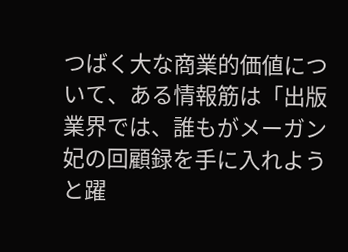つばく大な商業的価値について、ある情報筋は「出版業界では、誰もがメーガン妃の回顧録を手に入れようと躍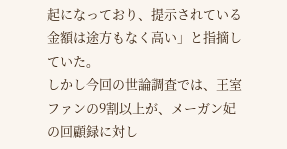起になっており、提示されている金額は途方もなく高い」と指摘していた。
しかし今回の世論調査では、王室ファンの9割以上が、メーガン妃の回顧録に対し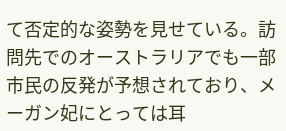て否定的な姿勢を見せている。訪問先でのオーストラリアでも一部市民の反発が予想されており、メーガン妃にとっては耳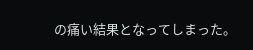の痛い結果となってしまった。